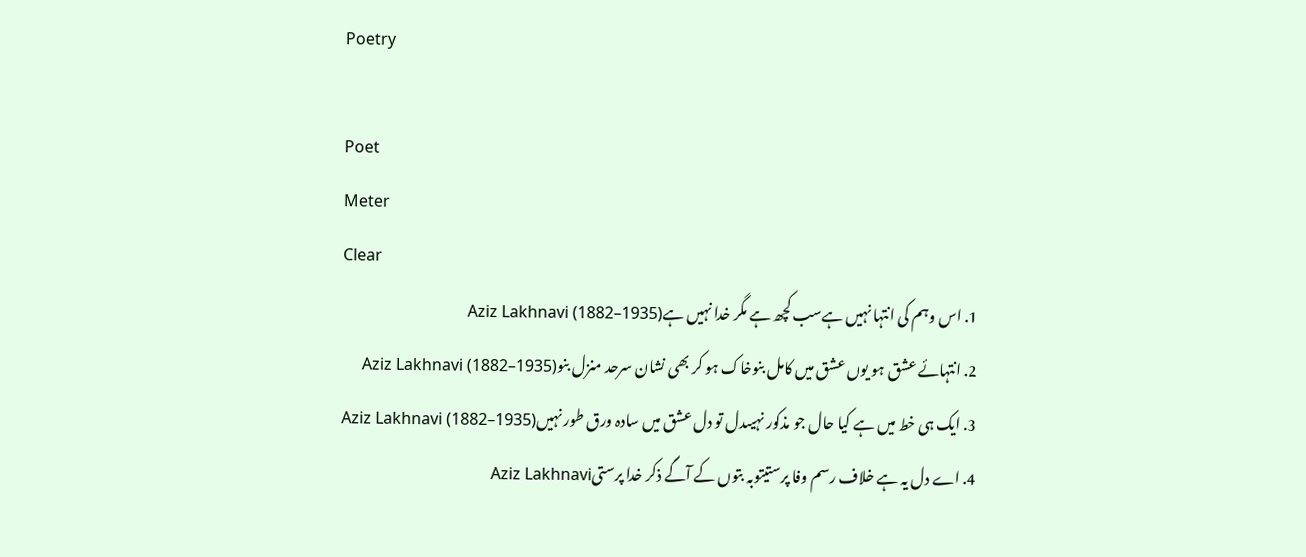Poetry

Poet
Meter
Clear
  1. اس وہم کی انتہا نہیں ہےسب کچھ ہے مگر خدا نہیں ہےAziz Lakhnavi (1882–1935)
  2. انتہائے عشق ہو یوں عشق میں کامل بنوخاک ہو کر بھی نشان سرحد منزل بنوAziz Lakhnavi (1882–1935)
  3. ایک ہی خط میں ہے کیا حال جو مذکور نہیںدل تو دل عشق میں سادہ ورق طور نہیںAziz Lakhnavi (1882–1935)
  4. اے دل یہ ہے خلاف رسم وفا پرستیتوبہ بتوں کے آگے ذکر خدا پرستیAziz Lakhnavi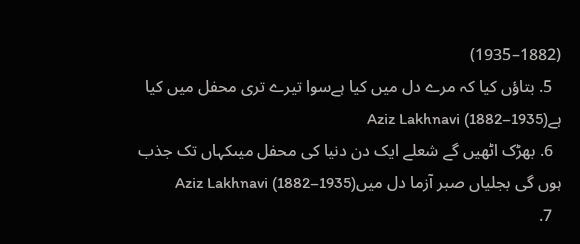(1882–1935)
  5. بتاؤں کیا کہ مرے دل میں کیا ہےسوا تیرے تری محفل میں کیا ہےAziz Lakhnavi (1882–1935)
  6. بھڑک اٹھیں گے شعلے ایک دن دنیا کی محفل میںکہاں تک جذب ہوں گی بجلیاں صبر آزما دل میںAziz Lakhnavi (1882–1935)
  7.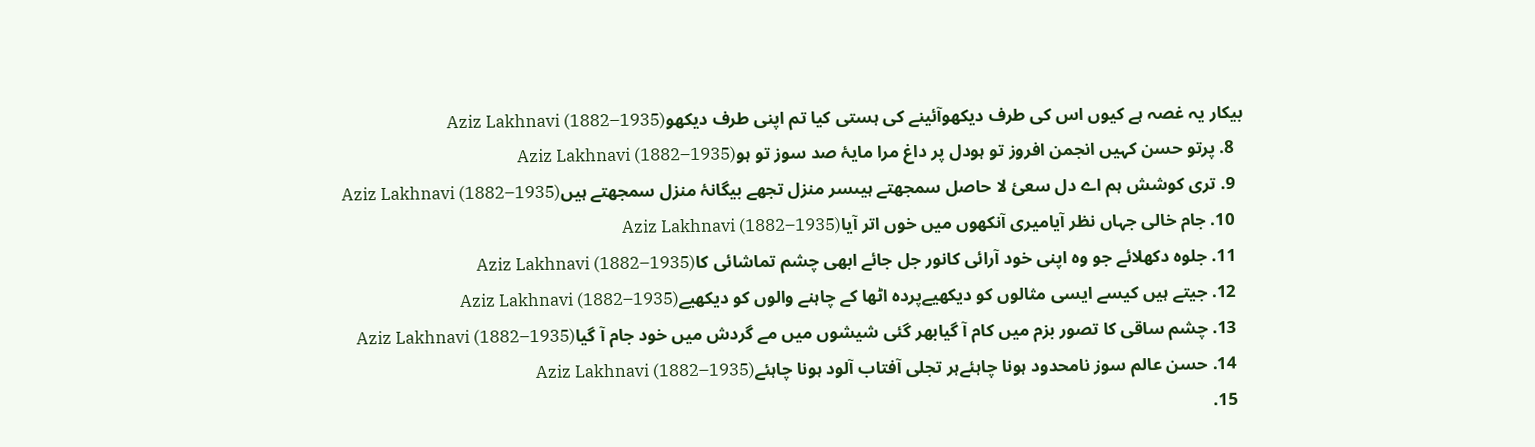بیکار یہ غصہ ہے کیوں اس کی طرف دیکھوآئینے کی ہستی کیا تم اپنی طرف دیکھوAziz Lakhnavi (1882–1935)
  8. پرتو حسن کہیں انجمن افروز تو ہودل پر داغ مرا مایۂ صد سوز تو ہوAziz Lakhnavi (1882–1935)
  9. تری کوشش ہم اے دل سعئ لا حاصل سمجھتے ہیںسر منزل تجھے بیگانۂ منزل سمجھتے ہیںAziz Lakhnavi (1882–1935)
  10. جام خالی جہاں نظر آیامیری آنکھوں میں خوں اتر آیاAziz Lakhnavi (1882–1935)
  11. جلوہ دکھلائے جو وہ اپنی خود آرائی کانور جل جائے ابھی چشم تماشائی کاAziz Lakhnavi (1882–1935)
  12. جیتے ہیں کیسے ایسی مثالوں کو دیکھیےپردہ اٹھا کے چاہنے والوں کو دیکھیےAziz Lakhnavi (1882–1935)
  13. چشم ساقی کا تصور بزم میں کام آ گیابھر گئی شیشوں میں مے گردش میں خود جام آ گیاAziz Lakhnavi (1882–1935)
  14. حسن عالم سوز نامحدود ہونا چاہئےہر تجلی آفتاب آلود ہونا چاہئےAziz Lakhnavi (1882–1935)
  15.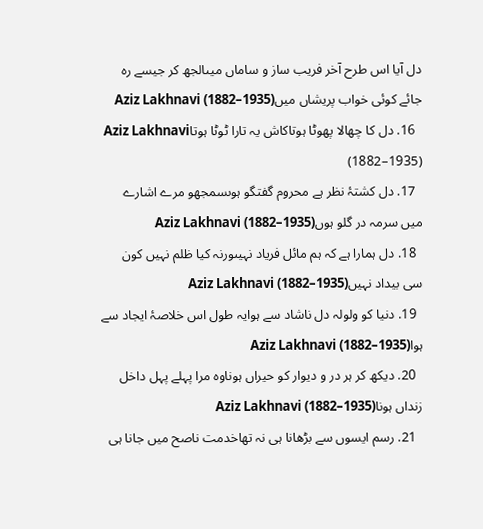دل آیا اس طرح آخر فریب ساز و ساماں میںالجھ کر جیسے رہ جائے کوئی خواب پریشاں میںAziz Lakhnavi (1882–1935)
  16. دل کا چھالا پھوٹا ہوتاکاش یہ تارا ٹوٹا ہوتاAziz Lakhnavi (1882–1935)
  17. دل کشتۂ نظر ہے محروم گفتگو ہوںسمجھو مرے اشارے میں سرمہ در گلو ہوںAziz Lakhnavi (1882–1935)
  18. دل ہمارا ہے کہ ہم مائل فریاد نہیںورنہ کیا ظلم نہیں کون سی بیداد نہیںAziz Lakhnavi (1882–1935)
  19. دنیا کو ولولہ دل ناشاد سے ہوایہ طول اس خلاصۂ ایجاد سے ہواAziz Lakhnavi (1882–1935)
  20. دیکھ کر ہر در و دیوار کو حیراں ہوناوہ مرا پہلے پہل داخل زنداں ہوناAziz Lakhnavi (1882–1935)
  21. رسم ایسوں سے بڑھانا ہی نہ تھاخدمت ناصح میں جانا ہی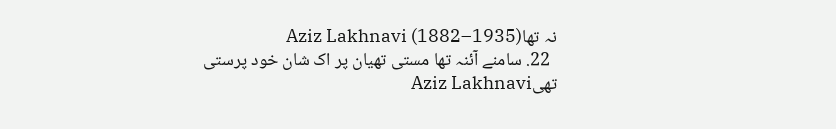نہ تھاAziz Lakhnavi (1882–1935)
  22. سامنے آئنہ تھا مستی تھیان پر اک شان خود پرستی تھیAziz Lakhnavi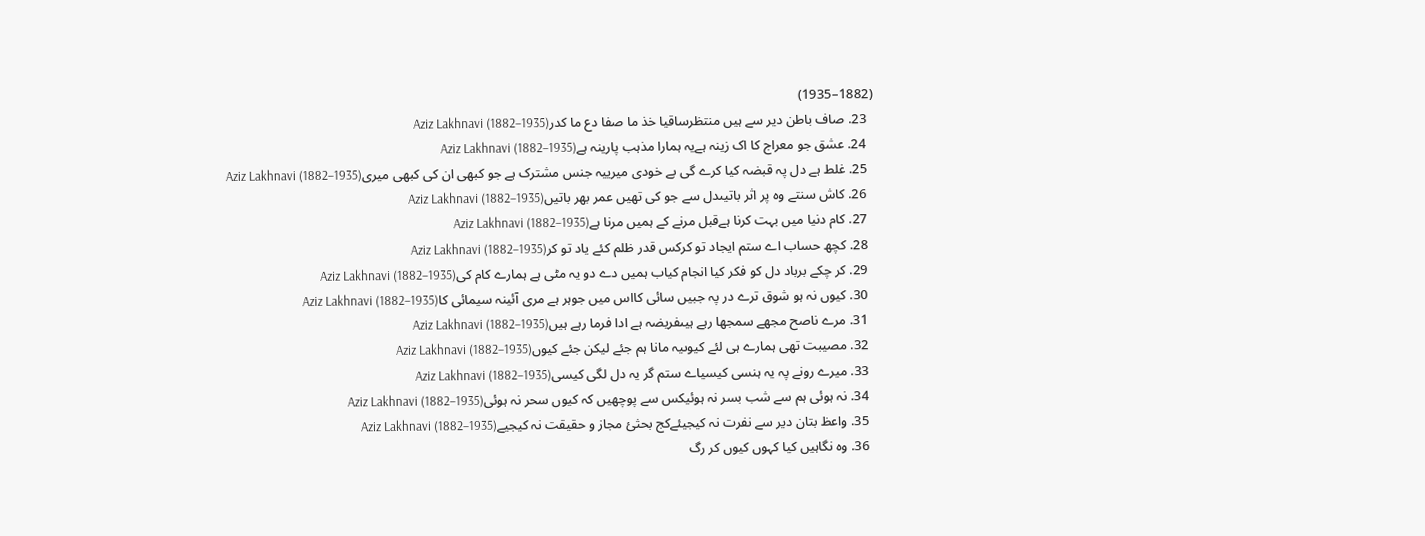(1882–1935)
  23. صاف باطن دیر سے ہیں منتظرساقیا خذ ما صفا دع ما کدرAziz Lakhnavi (1882–1935)
  24. عشق جو معراج کا اک زینہ ہےیہ ہمارا مذہب پارینہ ہےAziz Lakhnavi (1882–1935)
  25. غلط ہے دل پہ قبضہ کیا کرے گی بے خودی میرییہ جنس مشترک ہے جو کبھی ان کی کبھی میریAziz Lakhnavi (1882–1935)
  26. کاش سنتے وہ پر اثر باتیںدل سے جو کی تھیں عمر بھر باتیںAziz Lakhnavi (1882–1935)
  27. کام دنیا میں بہت کرنا ہےقبل مرنے کے ہمیں مرنا ہےAziz Lakhnavi (1882–1935)
  28. کچھ حساب اے ستم ایجاد تو کرکس قدر ظلم کئے یاد تو کرAziz Lakhnavi (1882–1935)
  29. کر چکے برباد دل کو فکر کیا انجام کیاب ہمیں دے دو یہ مٹی ہے ہمارے کام کیAziz Lakhnavi (1882–1935)
  30. کیوں نہ ہو شوق ترے در پہ جبیں سائی کااس میں جوہر ہے مری آئینہ سیمائی کاAziz Lakhnavi (1882–1935)
  31. مرے ناصح مجھے سمجھا رہے ہیںفریضہ ہے ادا فرما رہے ہیںAziz Lakhnavi (1882–1935)
  32. مصیبت تھی ہمارے ہی لئے کیوںیہ مانا ہم جئے لیکن جئے کیوںAziz Lakhnavi (1882–1935)
  33. میرے رونے پہ یہ ہنسی کیسیاے ستم گر یہ دل لگی کیسیAziz Lakhnavi (1882–1935)
  34. نہ ہوئی ہم سے شب بسر نہ ہوئیکس سے پوچھیں کہ کیوں سحر نہ ہوئیAziz Lakhnavi (1882–1935)
  35. واعظ بتان دیر سے نفرت نہ کیجیئےکج بحثیٔ مجاز و حقیقت نہ کیجیےAziz Lakhnavi (1882–1935)
  36. وہ نگاہیں کیا کہوں کیوں کر رگ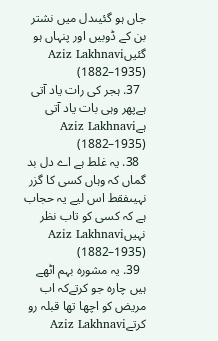جاں ہو گئیںدل میں نشتر بن کے ڈوبیں اور پنہاں ہو گئیںAziz Lakhnavi (1882–1935)
  37. ہجر کی رات یاد آتی ہےپھر وہی بات یاد آتی ہےAziz Lakhnavi (1882–1935)
  38. یہ غلط ہے اے دل بد گماں کہ وہاں کسی کا گزر نہیںفقط اس لیے یہ حجاب ہے کہ کسی کو تاب نظر نہیںAziz Lakhnavi (1882–1935)
  39. یہ مشورہ بہم اٹھے ہیں چارہ جو کرتےکہ اب مریض کو اچھا تھا قبلہ رو کرتےAziz Lakhnavi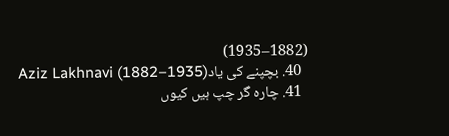(1882–1935)
  40. بچپنے کی یادAziz Lakhnavi (1882–1935)
  41. چارہ گر چپ ہیں کیوں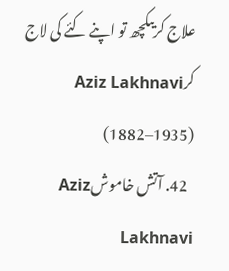علاج کریںکچھ تو اپنے کئے کی لاج کرAziz Lakhnavi (1882–1935)
  42. آتش خاموشAziz Lakhnavi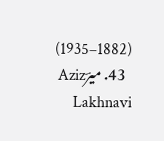(1882–1935)
  43. میرؔAziz Lakhnavi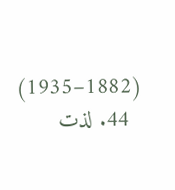(1882–1935)
  44. لذت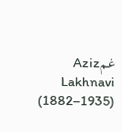غمAziz Lakhnavi (1882–1935)